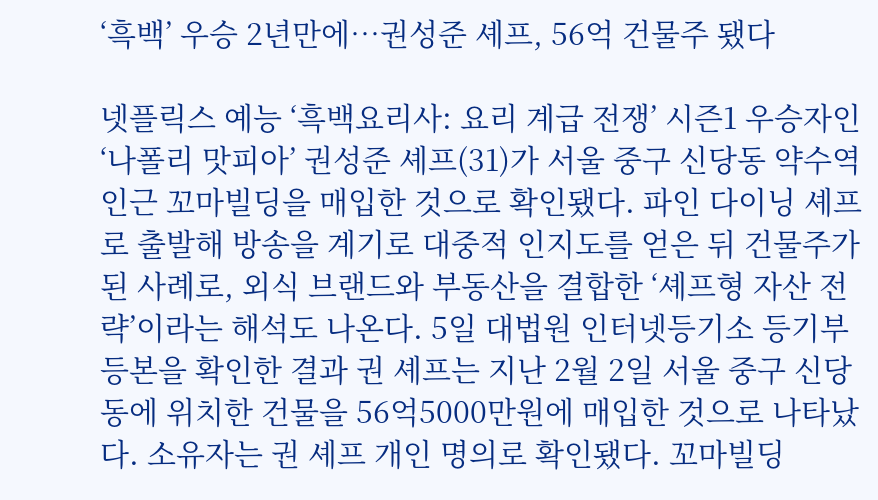‘흑백’ 우승 2년만에…권성준 셰프, 56억 건물주 됐다

넷플릭스 예능 ‘흑백요리사: 요리 계급 전쟁’ 시즌1 우승자인 ‘나폴리 맛피아’ 권성준 셰프(31)가 서울 중구 신당동 약수역 인근 꼬마빌딩을 매입한 것으로 확인됐다. 파인 다이닝 셰프로 출발해 방송을 계기로 대중적 인지도를 얻은 뒤 건물주가 된 사례로, 외식 브랜드와 부동산을 결합한 ‘셰프형 자산 전략’이라는 해석도 나온다. 5일 대법원 인터넷등기소 등기부등본을 확인한 결과 권 셰프는 지난 2월 2일 서울 중구 신당동에 위치한 건물을 56억5000만원에 매입한 것으로 나타났다. 소유자는 권 셰프 개인 명의로 확인됐다. 꼬마빌딩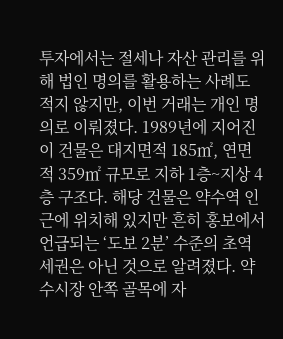투자에서는 절세나 자산 관리를 위해 법인 명의를 활용하는 사례도 적지 않지만, 이번 거래는 개인 명의로 이뤄졌다. 1989년에 지어진 이 건물은 대지면적 185㎡, 연면적 359㎡ 규모로 지하 1층~지상 4층 구조다. 해당 건물은 약수역 인근에 위치해 있지만 흔히 홍보에서 언급되는 ‘도보 2분’ 수준의 초역세권은 아닌 것으로 알려졌다. 약수시장 안쪽 골목에 자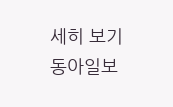세히 보기
동아일보